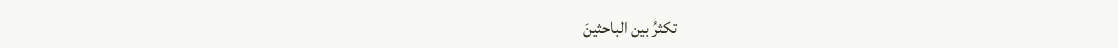تكثرُ بين الباحثينَ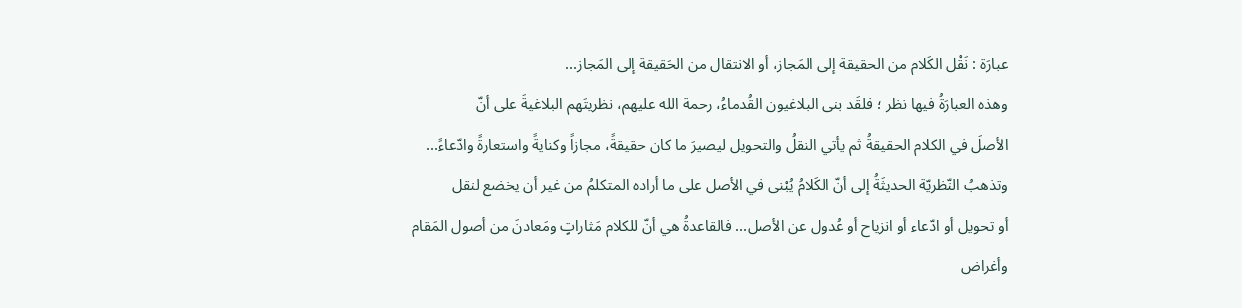عبارَة : نَقْل الكَلام من الحقيقة إلى المَجاز، أو الانتقال من الحَقيقة إلى المَجاز...
وهذه العبارَةُ فيها نظر ؛ فلقَد بنى البلاغيون القُدماءُ، رحمة الله عليهم، نظريتَهم البلاغيةَ على أنّ
الأصلَ في الكلام الحقيقةُ ثم يأتي النقلُ والتحويل ليصيرَ ما كان حقيقةً، مجازاً وكنايةً واستعارةً وادّعاءً...
وتذهبُ النّظريّة الحديثَةُ إلى أنّ الكَلامُ يُبْنى في الأصل على ما أراده المتكلمُ من غير أن يخضع لنقل
أو تحويل أو ادّعاء أو انزياح أو عُدول عن الأصل... فالقاعدةُ هي أنّ للكلام مَثاراتٍ ومَعادنَ من أصول المَقام
وأغراض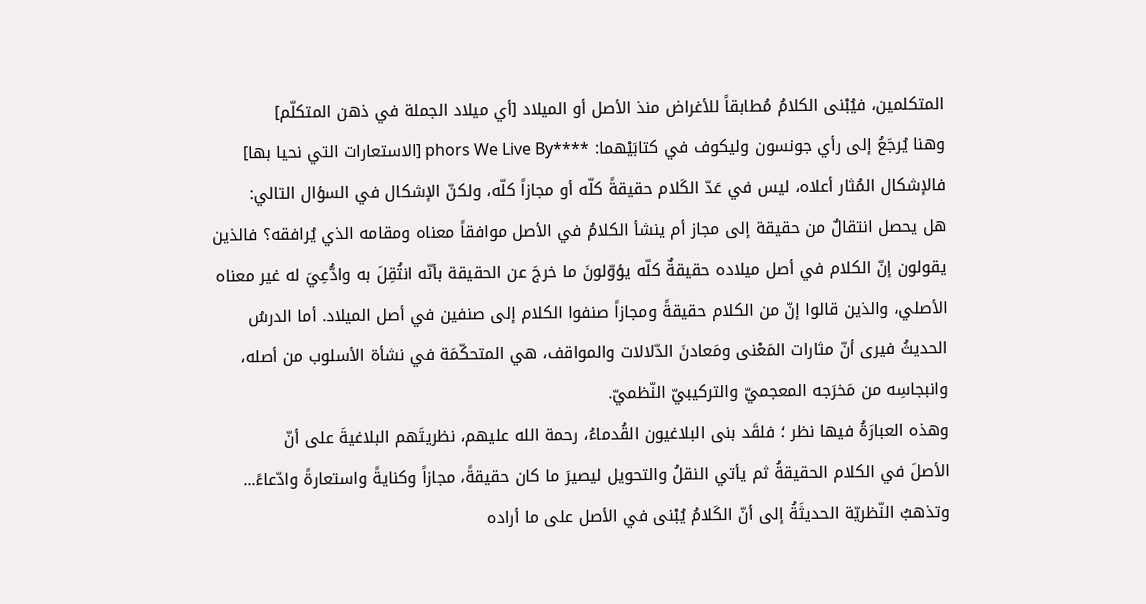المتكلمين، فيُبْنى الكلامُ مُطابقاً للأغراض منذ الأصل أو الميلاد [أي ميلاد الجملة في ذهن المتكلّم]
وهنا يُرجَعُ إلى رأي جونسون وليكوف في كتابَيْهما: ****phors We Live By [الاستعارات التي نحيا بها]
فالإشكال المُثار أعلاه، ليس في عَدّ الكَلام حقيقةً كلّه أو مجازاً كلّه، ولكنّ الإشكال في السؤال التالي:
هل يحصل انتقالٌ من حقيقة إلى مجاز أم ينشأ الكلامُ في الأصل موافقاً معناه ومقامه الذي يُرافقه؟ فالذين
يقولون إنّ الكلام في أصل ميلاده حقيقةٌ كلّه يؤوّلونَ ما خرجَ عن الحقيقة بأنّه انتُقِلَ به وادُّعِيَ له غير معناه
الأصلي، والذين قالوا إنّ من الكلام حقيقةً ومجازاً صنفوا الكلام إلى صنفين في أصل الميلاد. أما الدرسُ
الحديثُ فيرى أنّ مثارات المَعْنى ومَعادنَ الدّلالات والمواقف، هي المتحكّمَة في نشأة الأسلوب من أصله،
وانبجاسِه من مَخرَجه المعجميّ والتركيبيّ النّظميّ.
وهذه العبارَةُ فيها نظر ؛ فلقَد بنى البلاغيون القُدماءُ، رحمة الله عليهم، نظريتَهم البلاغيةَ على أنّ
الأصلَ في الكلام الحقيقةُ ثم يأتي النقلُ والتحويل ليصيرَ ما كان حقيقةً، مجازاً وكنايةً واستعارةً وادّعاءً...
وتذهبُ النّظريّة الحديثَةُ إلى أنّ الكَلامُ يُبْنى في الأصل على ما أراده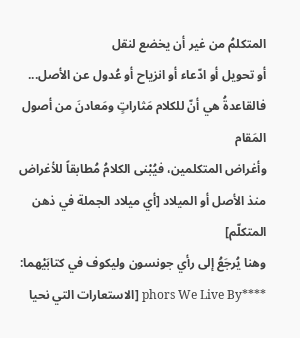المتكلمُ من غير أن يخضع لنقل
أو تحويل أو ادّعاء أو انزياح أو عُدول عن الأصل... فالقاعدةُ هي أنّ للكلام مَثاراتٍ ومَعادنَ من أصول المَقام
وأغراض المتكلمين، فيُبْنى الكلامُ مُطابقاً للأغراض منذ الأصل أو الميلاد [أي ميلاد الجملة في ذهن المتكلّم]
وهنا يُرجَعُ إلى رأي جونسون وليكوف في كتابَيْهما: ****phors We Live By [الاستعارات التي نحيا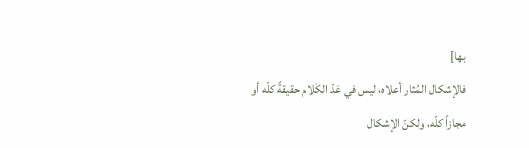بها]
فالإشكال المُثار أعلاه، ليس في عَدّ الكَلام حقيقةً كلّه أو مجازاً كلّه، ولكنّ الإشكال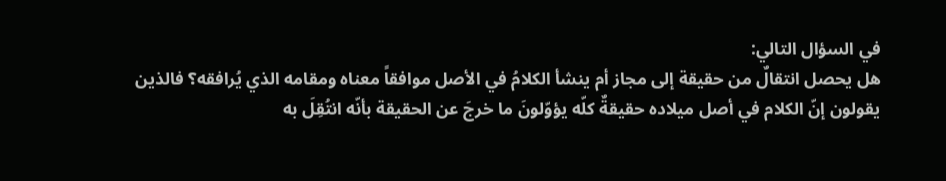في السؤال التالي:
هل يحصل انتقالٌ من حقيقة إلى مجاز أم ينشأ الكلامُ في الأصل موافقاً معناه ومقامه الذي يُرافقه؟ فالذين
يقولون إنّ الكلام في أصل ميلاده حقيقةٌ كلّه يؤوّلونَ ما خرجَ عن الحقيقة بأنّه انتُقِلَ به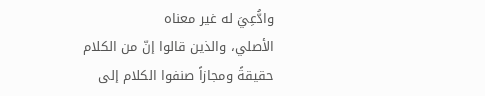وادُّعِيَ له غير معناه
الأصلي، والذين قالوا إنّ من الكلام حقيقةً ومجازاً صنفوا الكلام إلى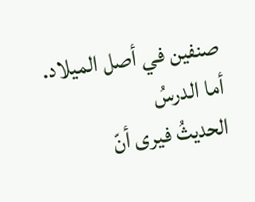صنفين في أصل الميلاد. أما الدرسُ
الحديثُ فيرى أنّ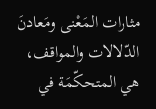مثارات المَعْنى ومَعادنَ الدّلالات والمواقف، هي المتحكّمَة في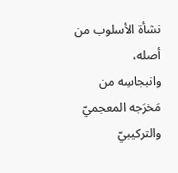نشأة الأسلوب من أصله،
وانبجاسِه من مَخرَجه المعجميّ والتركيبيّ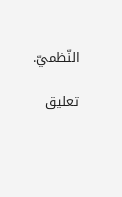النّظميّ.

تعليق